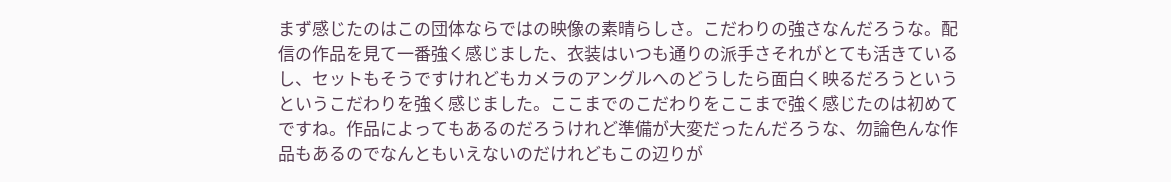まず感じたのはこの団体ならではの映像の素晴らしさ。こだわりの強さなんだろうな。配信の作品を見て一番強く感じました、衣装はいつも通りの派手さそれがとても活きているし、セットもそうですけれどもカメラのアングルへのどうしたら面白く映るだろうというというこだわりを強く感じました。ここまでのこだわりをここまで強く感じたのは初めてですね。作品によってもあるのだろうけれど準備が大変だったんだろうな、勿論色んな作品もあるのでなんともいえないのだけれどもこの辺りが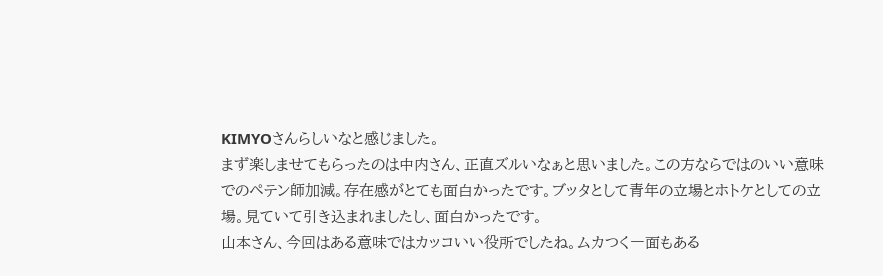KIMYOさんらしいなと感じました。
まず楽しませてもらったのは中内さん、正直ズルいなぁと思いました。この方ならではのいい意味でのペテン師加減。存在感がとても面白かったです。ブッタとして青年の立場とホトケとしての立場。見ていて引き込まれましたし、面白かったです。
山本さん、今回はある意味ではカッコいい役所でしたね。ムカつく一面もある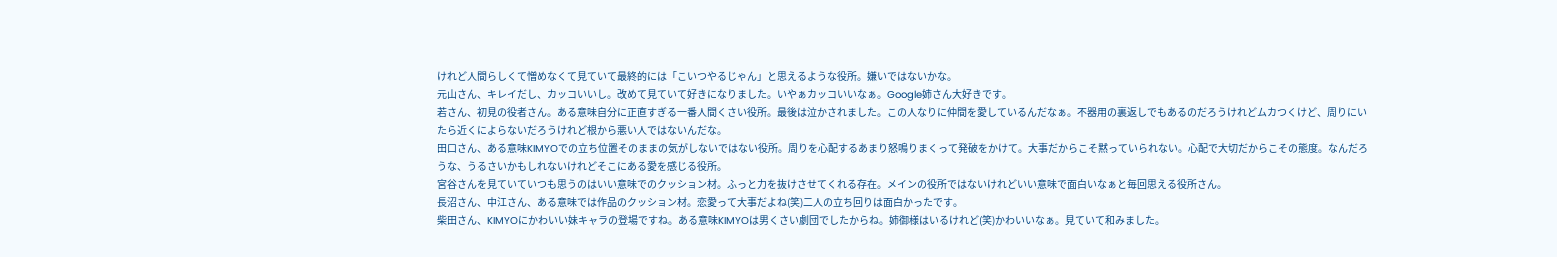けれど人間らしくて憎めなくて見ていて最終的には「こいつやるじゃん」と思えるような役所。嫌いではないかな。
元山さん、キレイだし、カッコいいし。改めて見ていて好きになりました。いやぁカッコいいなぁ。Google姉さん大好きです。
若さん、初見の役者さん。ある意味自分に正直すぎる一番人間くさい役所。最後は泣かされました。この人なりに仲間を愛しているんだなぁ。不器用の裏返しでもあるのだろうけれどムカつくけど、周りにいたら近くによらないだろうけれど根から悪い人ではないんだな。
田口さん、ある意味KIMYOでの立ち位置そのままの気がしないではない役所。周りを心配するあまり怒鳴りまくって発破をかけて。大事だからこそ黙っていられない。心配で大切だからこその態度。なんだろうな、うるさいかもしれないけれどそこにある愛を感じる役所。
宮谷さんを見ていていつも思うのはいい意味でのクッション材。ふっと力を抜けさせてくれる存在。メインの役所ではないけれどいい意味で面白いなぁと毎回思える役所さん。
長沼さん、中江さん、ある意味では作品のクッション材。恋愛って大事だよね(笑)二人の立ち回りは面白かったです。
柴田さん、KIMYOにかわいい妹キャラの登場ですね。ある意味KIMYOは男くさい劇団でしたからね。姉御様はいるけれど(笑)かわいいなぁ。見ていて和みました。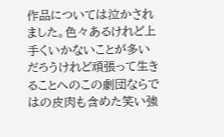作品については泣かされました。色々あるけれど上手くいかないことが多いだろうけれど頑張って生きることへのこの劇団ならではの皮肉も含めた笑い強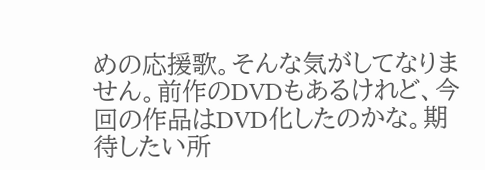めの応援歌。そんな気がしてなりません。前作のDVDもあるけれど、今回の作品はDVD化したのかな。期待したい所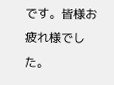です。皆様お疲れ様でした。